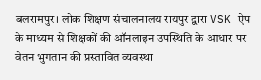बलरामपुर। लोक शिक्षण संचालनालय रायपुर द्वारा VSK ऐप के माध्यम से शिक्षकों की ऑनलाइन उपस्थिति के आधार पर वेतन भुगतान की प्रस्तावित व्यवस्था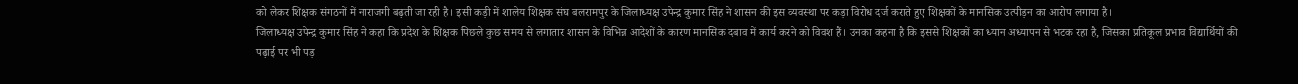को लेकर शिक्षक संगठनों में नाराजगी बढ़ती जा रही है। इसी कड़ी में शालेय शिक्षक संघ बलरामपुर के जिलाध्यक्ष उपेन्द्र कुमार सिंह ने शासन की इस व्यवस्था पर कड़ा विरोध दर्ज कराते हुए शिक्षकों के मानसिक उत्पीड़न का आरोप लगाया है।
जिलाध्यक्ष उपेन्द्र कुमार सिंह ने कहा कि प्रदेश के शिक्षक पिछले कुछ समय से लगातार शासन के विभिन्न आदेशों के कारण मानसिक दबाव में कार्य करने को विवश हैं। उनका कहना है कि इससे शिक्षकों का ध्यान अध्यापन से भटक रहा है, जिसका प्रतिकूल प्रभाव विद्यार्थियों की पढ़ाई पर भी पड़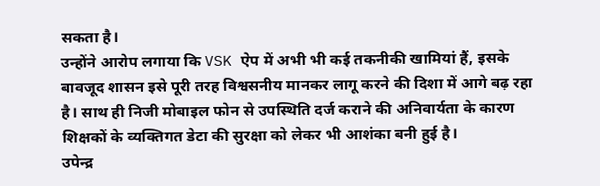सकता है।
उन्होंने आरोप लगाया कि VSK ऐप में अभी भी कई तकनीकी खामियां हैं, इसके बावजूद शासन इसे पूरी तरह विश्वसनीय मानकर लागू करने की दिशा में आगे बढ़ रहा है। साथ ही निजी मोबाइल फोन से उपस्थिति दर्ज कराने की अनिवार्यता के कारण शिक्षकों के व्यक्तिगत डेटा की सुरक्षा को लेकर भी आशंका बनी हुई है।
उपेन्द्र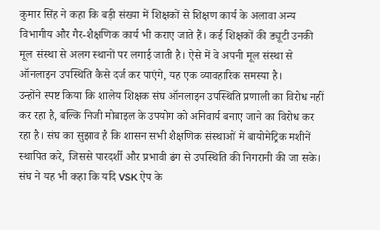कुमार सिंह ने कहा कि बड़ी संख्या में शिक्षकों से शिक्षण कार्य के अलावा अन्य विभागीय और गैर-शैक्षणिक कार्य भी कराए जाते हैं। कई शिक्षकों की ड्यूटी उनकी मूल संस्था से अलग स्थानों पर लगाई जाती है। ऐसे में वे अपनी मूल संस्था से ऑनलाइन उपस्थिति कैसे दर्ज कर पाएंगे, यह एक व्यावहारिक समस्या है।
उन्होंने स्पष्ट किया कि शालेय शिक्षक संघ ऑनलाइन उपस्थिति प्रणाली का विरोध नहीं कर रहा है, बल्कि निजी मोबाइल के उपयोग को अनिवार्य बनाए जाने का विरोध कर रहा है। संघ का सुझाव है कि शासन सभी शैक्षणिक संस्थाओं में बायोमेट्रिक मशीनें स्थापित करे, जिससे पारदर्शी और प्रभावी ढंग से उपस्थिति की निगरानी की जा सके।
संघ ने यह भी कहा कि यदि VSK ऐप के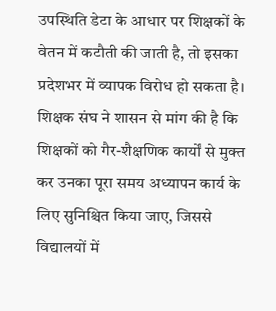उपस्थिति डेटा के आधार पर शिक्षकों के वेतन में कटौती की जाती है, तो इसका प्रदेशभर में व्यापक विरोध हो सकता है। शिक्षक संघ ने शासन से मांग की है कि शिक्षकों को गैर-शैक्षणिक कार्यों से मुक्त कर उनका पूरा समय अध्यापन कार्य के लिए सुनिश्चित किया जाए, जिससे विद्यालयों में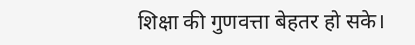शिक्षा की गुणवत्ता बेहतर हो सके।